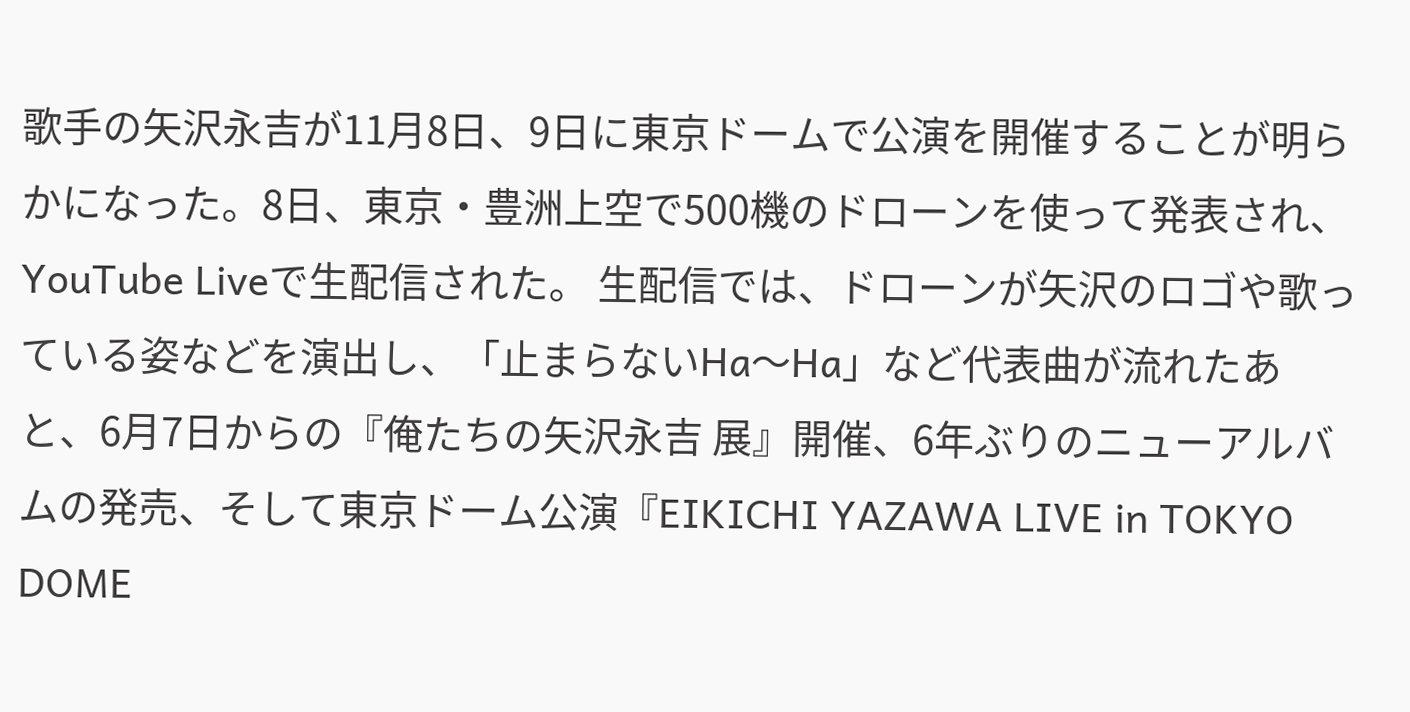歌手の矢沢永吉が11月8日、9日に東京ドームで公演を開催することが明らかになった。8日、東京・豊洲上空で500機のドローンを使って発表され、YouTube Liveで生配信された。 生配信では、ドローンが矢沢のロゴや歌っている姿などを演出し、「止まらないHa〜Ha」など代表曲が流れたあと、6月7日からの『俺たちの矢沢永吉 展』開催、6年ぶりのニューアルバムの発売、そして東京ドーム公演『EIKICHI YAZAWA LIVE in TOKYO DOME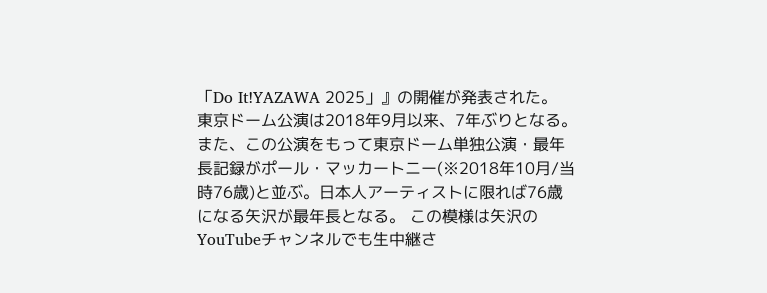「Do It!YAZAWA 2025」』の開催が発表された。 東京ドーム公演は2018年9月以来、7年ぶりとなる。また、この公演をもって東京ドーム単独公演・最年長記録がポール・マッカートニー(※2018年10月/当時76歳)と並ぶ。日本人アーティストに限れば76歳になる矢沢が最年長となる。 この模様は矢沢のYouTubeチャンネルでも生中継さ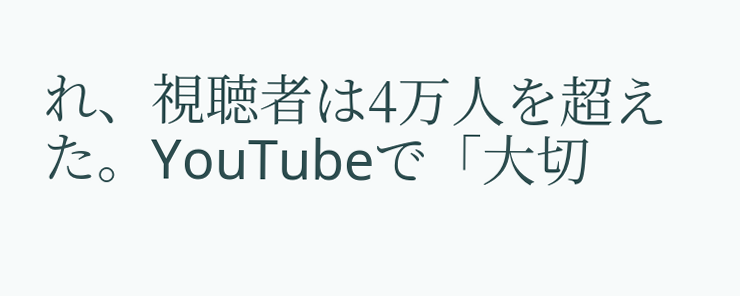れ、視聴者は4万人を超えた。YouTubeで「大切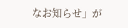なお知らせ」が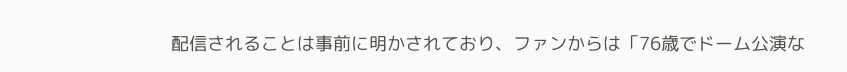配信されることは事前に明かされており、ファンからは「76歳でドーム公演な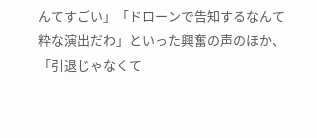んてすごい」「ドローンで告知するなんて粋な演出だわ」といった興奮の声のほか、「引退じゃなくて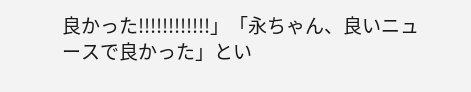良かった!!!!!!!!!!!!」「永ちゃん、良いニュースで良かった」とい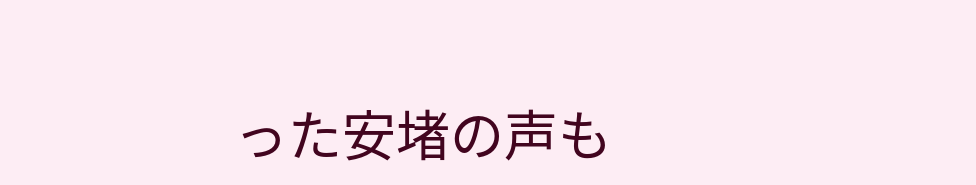った安堵の声も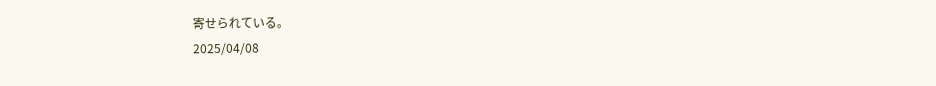寄せられている。
2025/04/08